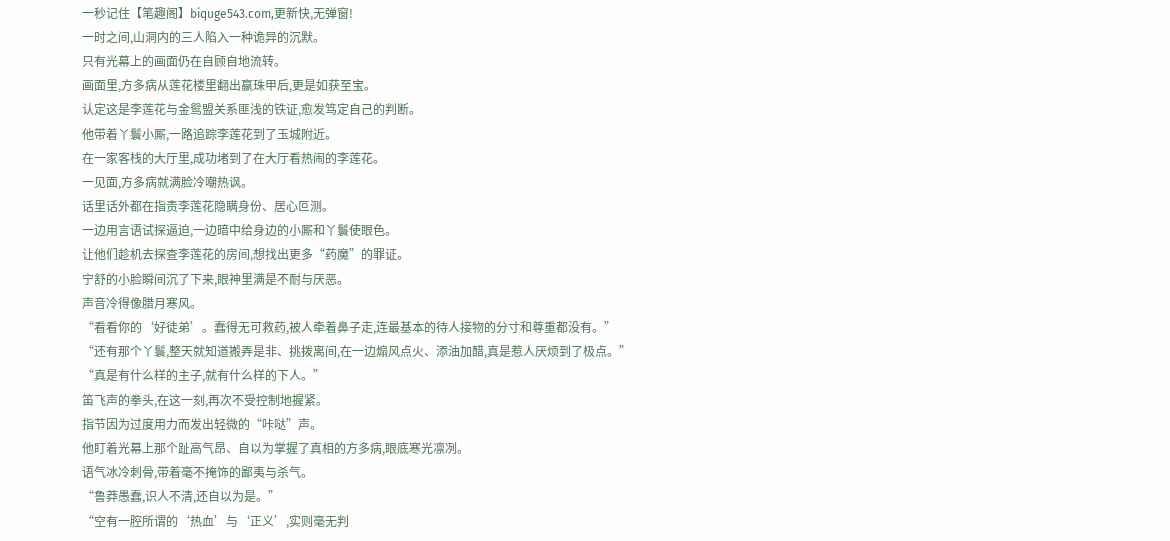一秒记住【笔趣阁】biquge543.com,更新快,无弹窗!
一时之间,山洞内的三人陷入一种诡异的沉默。
只有光幕上的画面仍在自顾自地流转。
画面里,方多病从莲花楼里翻出嬴珠甲后,更是如获至宝。
认定这是李莲花与金鸳盟关系匪浅的铁证,愈发笃定自己的判断。
他带着丫鬟小厮,一路追踪李莲花到了玉城附近。
在一家客栈的大厅里,成功堵到了在大厅看热闹的李莲花。
一见面,方多病就满脸冷嘲热讽。
话里话外都在指责李莲花隐瞒身份、居心叵测。
一边用言语试探逼迫,一边暗中给身边的小厮和丫鬟使眼色。
让他们趁机去探查李莲花的房间,想找出更多“药魔”的罪证。
宁舒的小脸瞬间沉了下来,眼神里满是不耐与厌恶。
声音冷得像腊月寒风。
“看看你的‘好徒弟’。蠢得无可救药,被人牵着鼻子走,连最基本的待人接物的分寸和尊重都没有。”
“还有那个丫鬟,整天就知道搬弄是非、挑拨离间,在一边煽风点火、添油加醋,真是惹人厌烦到了极点。”
“真是有什么样的主子,就有什么样的下人。”
笛飞声的拳头,在这一刻,再次不受控制地握紧。
指节因为过度用力而发出轻微的“咔哒”声。
他盯着光幕上那个趾高气昂、自以为掌握了真相的方多病,眼底寒光凛冽。
语气冰冷刺骨,带着毫不掩饰的鄙夷与杀气。
“鲁莽愚蠢,识人不清,还自以为是。”
“空有一腔所谓的‘热血’与‘正义’,实则毫无判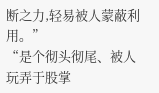断之力,轻易被人蒙蔽利用。”
“是个彻头彻尾、被人玩弄于股掌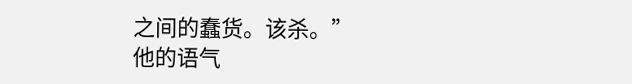之间的蠢货。该杀。”
他的语气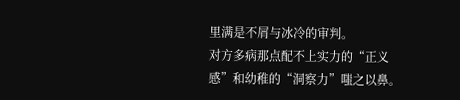里满是不屑与冰冷的审判。
对方多病那点配不上实力的“正义感”和幼稚的“洞察力”嗤之以鼻。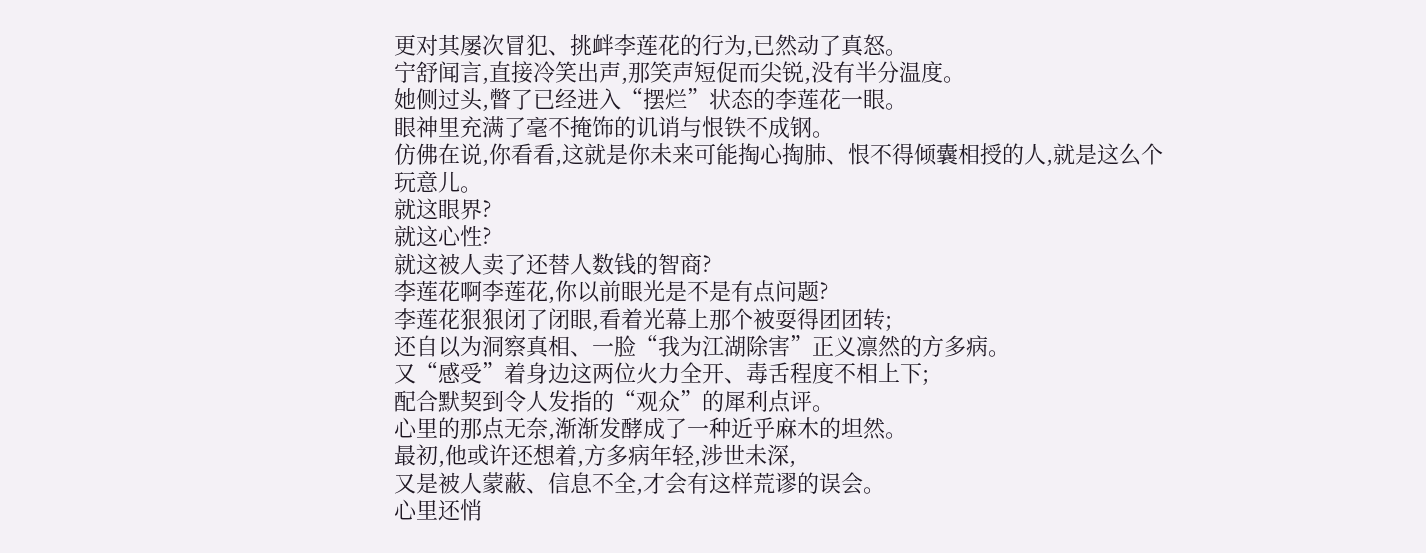更对其屡次冒犯、挑衅李莲花的行为,已然动了真怒。
宁舒闻言,直接冷笑出声,那笑声短促而尖锐,没有半分温度。
她侧过头,瞥了已经进入“摆烂”状态的李莲花一眼。
眼神里充满了毫不掩饰的讥诮与恨铁不成钢。
仿佛在说,你看看,这就是你未来可能掏心掏肺、恨不得倾囊相授的人,就是这么个玩意儿。
就这眼界?
就这心性?
就这被人卖了还替人数钱的智商?
李莲花啊李莲花,你以前眼光是不是有点问题?
李莲花狠狠闭了闭眼,看着光幕上那个被耍得团团转;
还自以为洞察真相、一脸“我为江湖除害”正义凛然的方多病。
又“感受”着身边这两位火力全开、毒舌程度不相上下;
配合默契到令人发指的“观众”的犀利点评。
心里的那点无奈,渐渐发酵成了一种近乎麻木的坦然。
最初,他或许还想着,方多病年轻,涉世未深,
又是被人蒙蔽、信息不全,才会有这样荒谬的误会。
心里还悄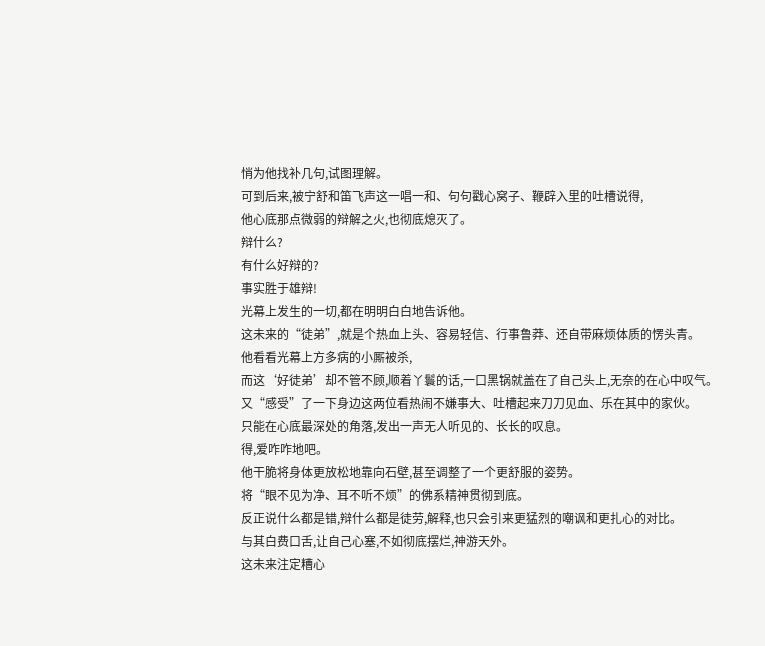悄为他找补几句,试图理解。
可到后来,被宁舒和笛飞声这一唱一和、句句戳心窝子、鞭辟入里的吐槽说得,
他心底那点微弱的辩解之火,也彻底熄灭了。
辩什么?
有什么好辩的?
事实胜于雄辩!
光幕上发生的一切,都在明明白白地告诉他。
这未来的“徒弟”,就是个热血上头、容易轻信、行事鲁莽、还自带麻烦体质的愣头青。
他看看光幕上方多病的小厮被杀,
而这‘好徒弟’却不管不顾,顺着丫鬟的话,一口黑锅就盖在了自己头上,无奈的在心中叹气。
又“感受”了一下身边这两位看热闹不嫌事大、吐槽起来刀刀见血、乐在其中的家伙。
只能在心底最深处的角落,发出一声无人听见的、长长的叹息。
得,爱咋咋地吧。
他干脆将身体更放松地靠向石壁,甚至调整了一个更舒服的姿势。
将“眼不见为净、耳不听不烦”的佛系精神贯彻到底。
反正说什么都是错,辩什么都是徒劳,解释,也只会引来更猛烈的嘲讽和更扎心的对比。
与其白费口舌,让自己心塞,不如彻底摆烂,神游天外。
这未来注定糟心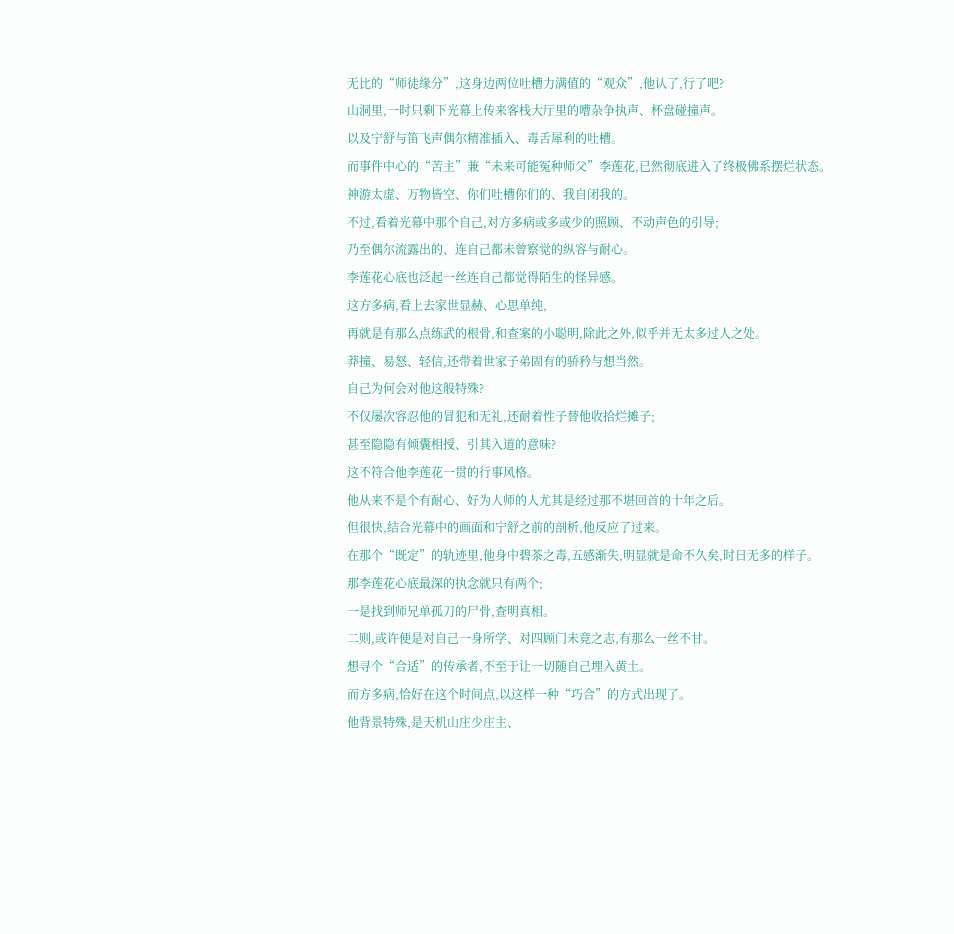无比的“师徒缘分”,这身边两位吐槽力满值的“观众”,他认了,行了吧?
山洞里,一时只剩下光幕上传来客栈大厅里的嘈杂争执声、杯盘碰撞声。
以及宁舒与笛飞声偶尔精准插入、毒舌犀利的吐槽。
而事件中心的“苦主”兼“未来可能冤种师父”李莲花,已然彻底进入了终极佛系摆烂状态。
神游太虚、万物皆空、你们吐槽你们的、我自闭我的。
不过,看着光幕中那个自己,对方多病或多或少的照顾、不动声色的引导;
乃至偶尔流露出的、连自己都未曾察觉的纵容与耐心。
李莲花心底也泛起一丝连自己都觉得陌生的怪异感。
这方多病,看上去家世显赫、心思单纯,
再就是有那么点练武的根骨,和查案的小聪明,除此之外,似乎并无太多过人之处。
莽撞、易怒、轻信,还带着世家子弟固有的骄矜与想当然。
自己为何会对他这般特殊?
不仅屡次容忍他的冒犯和无礼,还耐着性子替他收拾烂摊子;
甚至隐隐有倾囊相授、引其入道的意味?
这不符合他李莲花一贯的行事风格。
他从来不是个有耐心、好为人师的人尤其是经过那不堪回首的十年之后。
但很快,结合光幕中的画面和宁舒之前的剖析,他反应了过来。
在那个“既定”的轨迹里,他身中碧茶之毒,五感渐失,明显就是命不久矣,时日无多的样子。
那李莲花心底最深的执念就只有两个;
一是找到师兄单孤刀的尸骨,查明真相。
二则,或许便是对自己一身所学、对四顾门未竟之志,有那么一丝不甘。
想寻个“合适”的传承者,不至于让一切随自己埋入黄土。
而方多病,恰好在这个时间点,以这样一种“巧合”的方式出现了。
他背景特殊,是天机山庄少庄主、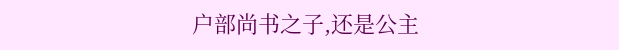户部尚书之子,还是公主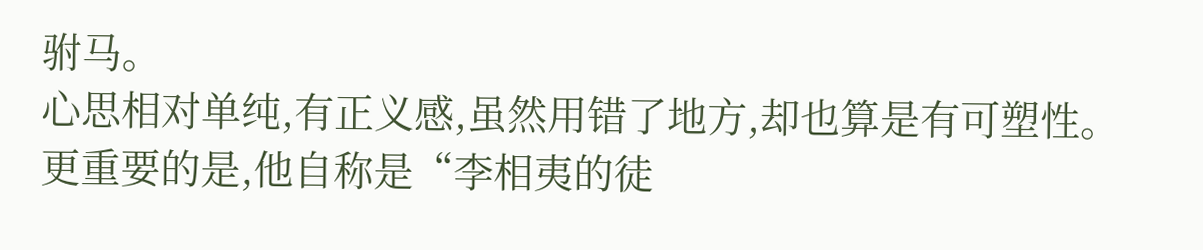驸马。
心思相对单纯,有正义感,虽然用错了地方,却也算是有可塑性。
更重要的是,他自称是“李相夷的徒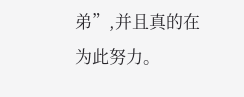弟”,并且真的在为此努力。